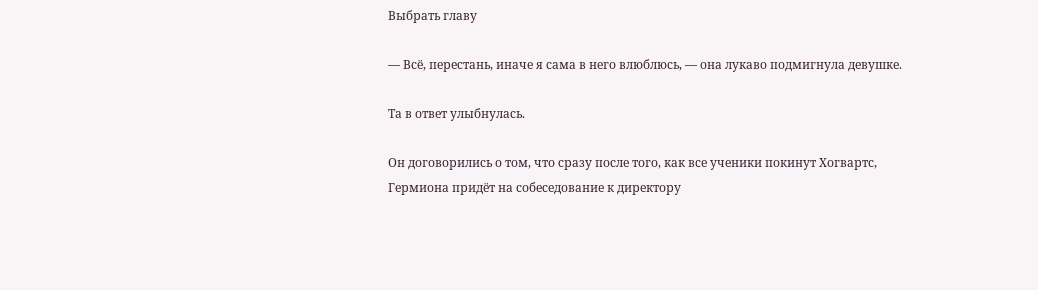Выбрать главу

— Всё, перестань, иначе я сама в него влюблюсь, — она лукаво подмигнула девушке.

Та в ответ улыбнулась.

Он договорились о том, что сразу после того, как все ученики покинут Хогвартс, Гермиона придёт на собеседование к директору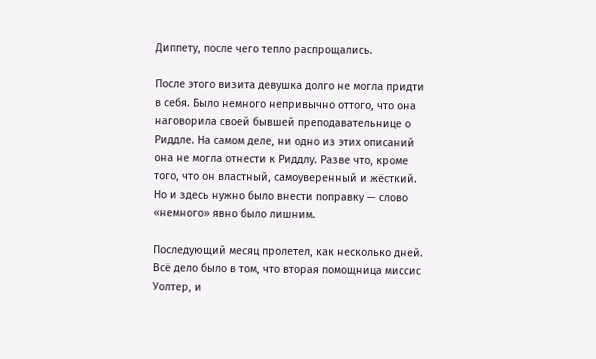Диппету, после чего тепло распрощались.

После этого визита девушка долго не могла придти в себя. Было немного непривычно оттого, что она наговорила своей бывшей преподавательнице о Риддле. На самом деле, ни одно из этих описаний она не могла отнести к Риддлу. Разве что, кроме того, что он властный, самоуверенный и жёсткий. Но и здесь нужно было внести поправку — слово «немного» явно было лишним.

Последующий месяц пролетел, как несколько дней. Всё дело было в том, что вторая помощница миссис Уолтер, и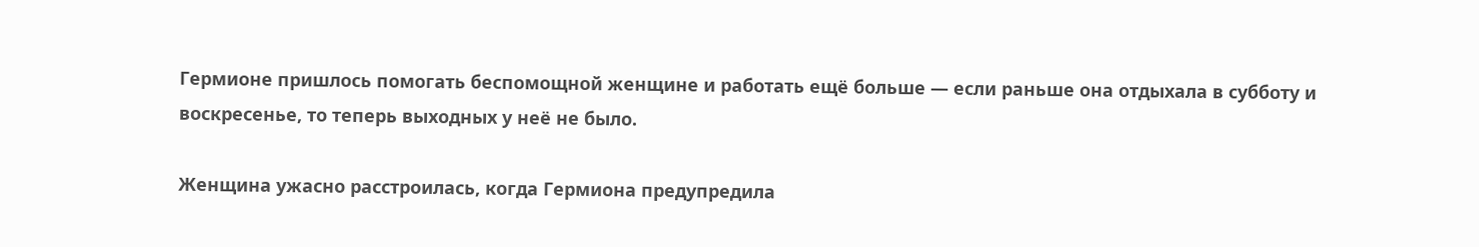Гермионе пришлось помогать беспомощной женщине и работать ещё больше — если раньше она отдыхала в субботу и воскресенье, то теперь выходных у неё не было.

Женщина ужасно расстроилась, когда Гермиона предупредила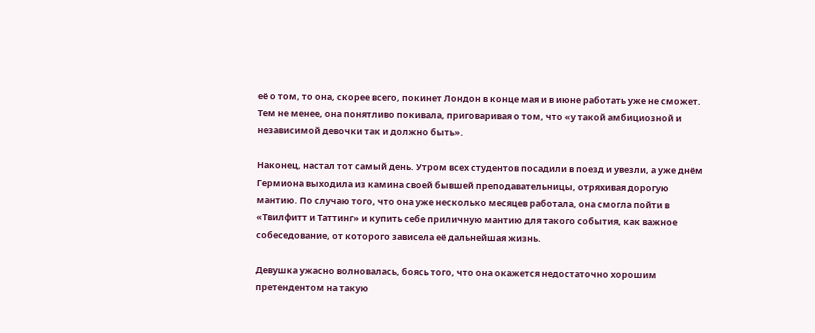её о том, то она, скорее всего, покинет Лондон в конце мая и в июне работать уже не сможет. Тем не менее, она понятливо покивала, приговаривая о том, что «у такой амбициозной и независимой девочки так и должно быть».

Наконец, настал тот самый день. Утром всех студентов посадили в поезд и увезли, а уже днём Гермиона выходила из камина своей бывшей преподавательницы, отряхивая дорогую мантию. По случаю того, что она уже несколько месяцев работала, она смогла пойти в «Твилфитт и Таттинг» и купить себе приличную мантию для такого события, как важное собеседование, от которого зависела её дальнейшая жизнь.

Девушка ужасно волновалась, боясь того, что она окажется недостаточно хорошим претендентом на такую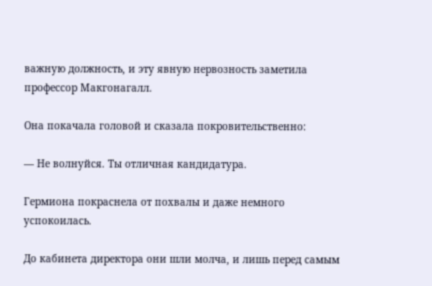важную должность, и эту явную нервозность заметила профессор Макгонагалл.

Она покачала головой и сказала покровительственно:

— Не волнуйся. Ты отличная кандидатура.

Гермиона покраснела от похвалы и даже немного успокоилась.

До кабинета директора они шли молча, и лишь перед самым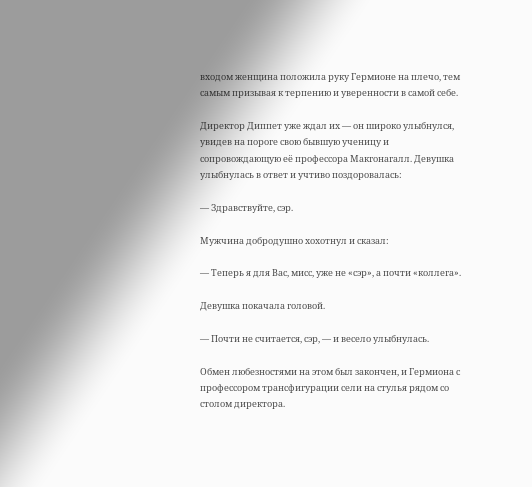входом женщина положила руку Гермионе на плечо, тем самым призывая к терпению и уверенности в самой себе.

Директор Диппет уже ждал их — он широко улыбнулся, увидев на пороге свою бывшую ученицу и сопровождающую её профессора Макгонагалл. Девушка улыбнулась в ответ и учтиво поздоровалась:

— Здравствуйте, сэр.

Мужчина добродушно хохотнул и сказал:

— Теперь я для Вас, мисс, уже не «сэр», а почти «коллега».

Девушка покачала головой.

— Почти не считается, сэр, — и весело улыбнулась.

Обмен любезностями на этом был закончен, и Гермиона с профессором трансфигурации сели на стулья рядом со столом директора.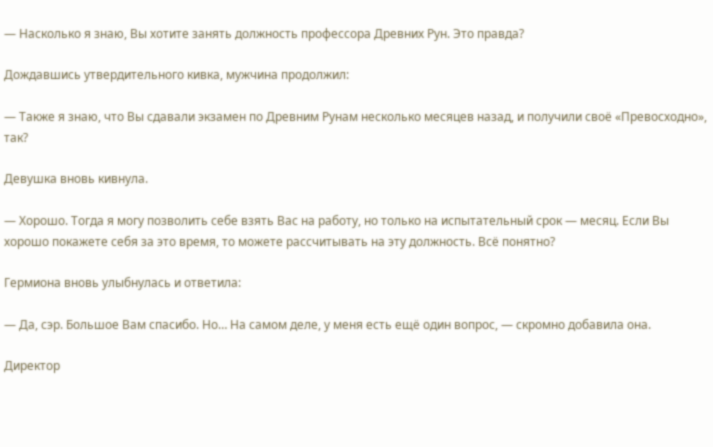— Насколько я знаю, Вы хотите занять должность профессора Древних Рун. Это правда?

Дождавшись утвердительного кивка, мужчина продолжил:

— Также я знаю, что Вы сдавали экзамен по Древним Рунам несколько месяцев назад, и получили своё «Превосходно», так?

Девушка вновь кивнула.

— Хорошо. Тогда я могу позволить себе взять Вас на работу, но только на испытательный срок — месяц. Если Вы хорошо покажете себя за это время, то можете рассчитывать на эту должность. Всё понятно?

Гермиона вновь улыбнулась и ответила:

— Да, сэр. Большое Вам спасибо. Но… На самом деле, у меня есть ещё один вопрос, — скромно добавила она.

Директор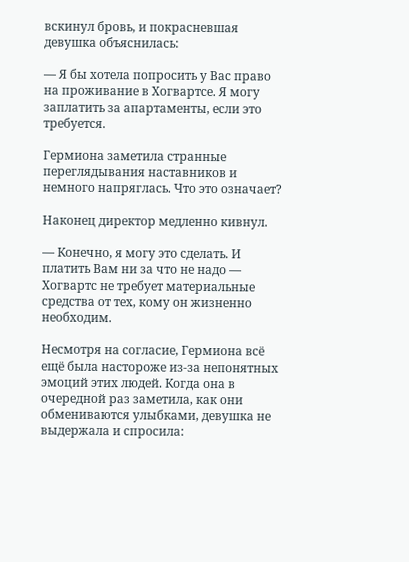вскинул бровь, и покрасневшая девушка объяснилась:

— Я бы хотела попросить у Вас право на проживание в Хогвартсе. Я могу заплатить за апартаменты, если это требуется.

Гермиона заметила странные переглядывания наставников и немного напряглась. Что это означает?

Наконец директор медленно кивнул.

— Конечно, я могу это сделать. И платить Вам ни за что не надо — Хогвартс не требует материальные средства от тех, кому он жизненно необходим.

Несмотря на согласие, Гермиона всё ещё была настороже из-за непонятных эмоций этих людей. Когда она в очередной раз заметила, как они обмениваются улыбками, девушка не выдержала и спросила: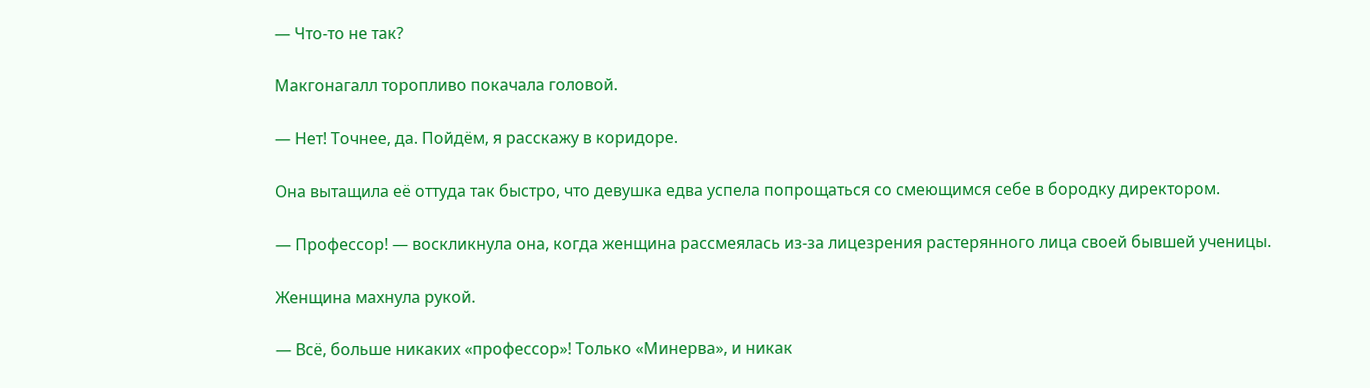— Что-то не так?

Макгонагалл торопливо покачала головой.

— Нет! Точнее, да. Пойдём, я расскажу в коридоре.

Она вытащила её оттуда так быстро, что девушка едва успела попрощаться со смеющимся себе в бородку директором.

— Профессор! — воскликнула она, когда женщина рассмеялась из-за лицезрения растерянного лица своей бывшей ученицы.

Женщина махнула рукой.

— Всё, больше никаких «профессор»! Только «Минерва», и никак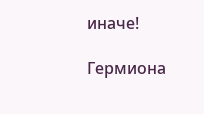иначе!

Гермиона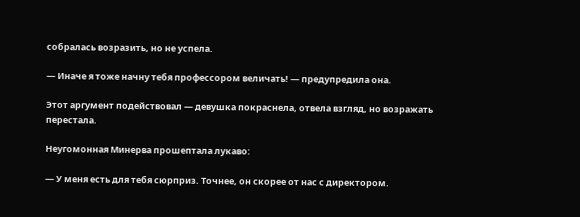собралась возразить, но не успела.

— Иначе я тоже начну тебя профессором величать! — предупредила она.

Этот аргумент подействовал — девушка покраснела, отвела взгляд, но возражать перестала.

Неугомонная Минерва прошептала лукаво:

— У меня есть для тебя сюрприз. Точнее, он скорее от нас с директором.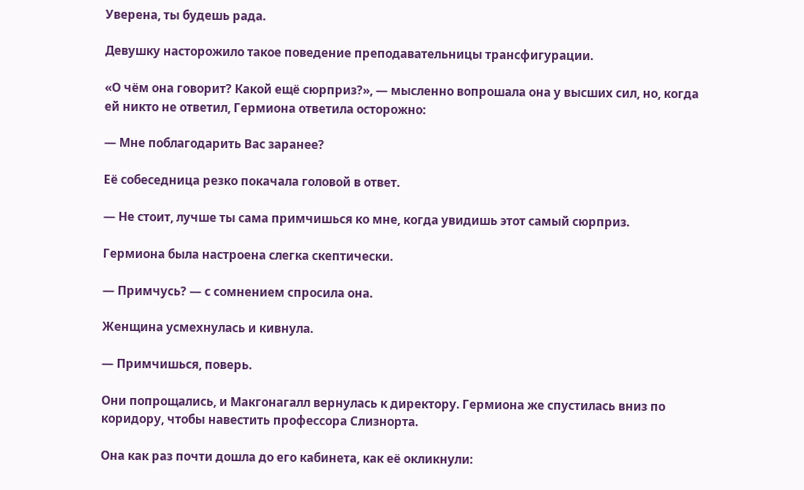Уверена, ты будешь рада.

Девушку насторожило такое поведение преподавательницы трансфигурации.

«О чём она говорит? Какой ещё сюрприз?», — мысленно вопрошала она у высших сил, но, когда ей никто не ответил, Гермиона ответила осторожно:

— Мне поблагодарить Вас заранее?

Её собеседница резко покачала головой в ответ.

— Не стоит, лучше ты сама примчишься ко мне, когда увидишь этот самый сюрприз.

Гермиона была настроена слегка скептически.

— Примчусь? — с сомнением спросила она.

Женщина усмехнулась и кивнула.

— Примчишься, поверь.

Они попрощались, и Макгонагалл вернулась к директору. Гермиона же спустилась вниз по коридору, чтобы навестить профессора Слизнорта.

Она как раз почти дошла до его кабинета, как её окликнули: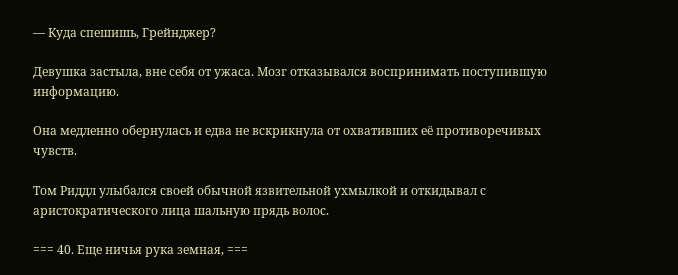— Куда спешишь, Грейнджер?

Девушка застыла, вне себя от ужаса. Мозг отказывался воспринимать поступившую информацию.

Она медленно обернулась и едва не вскрикнула от охвативших её противоречивых чувств.

Том Риддл улыбался своей обычной язвительной ухмылкой и откидывал с аристократического лица шальную прядь волос.

=== 40. Еще ничья рука земная, ===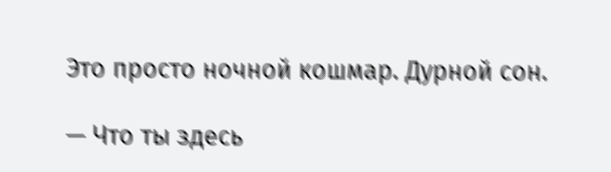Это просто ночной кошмар. Дурной сон.

— Что ты здесь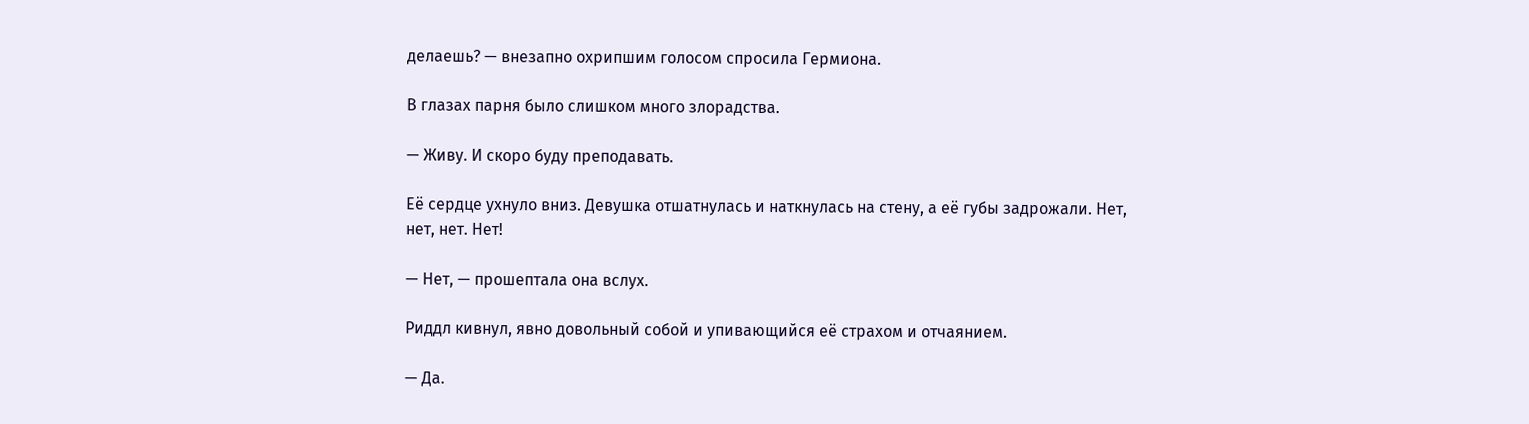делаешь? — внезапно охрипшим голосом спросила Гермиона.

В глазах парня было слишком много злорадства.

— Живу. И скоро буду преподавать.

Её сердце ухнуло вниз. Девушка отшатнулась и наткнулась на стену, а её губы задрожали. Нет, нет, нет. Нет!

— Нет, — прошептала она вслух.

Риддл кивнул, явно довольный собой и упивающийся её страхом и отчаянием.

— Да.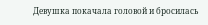Девушка покачала головой и бросилась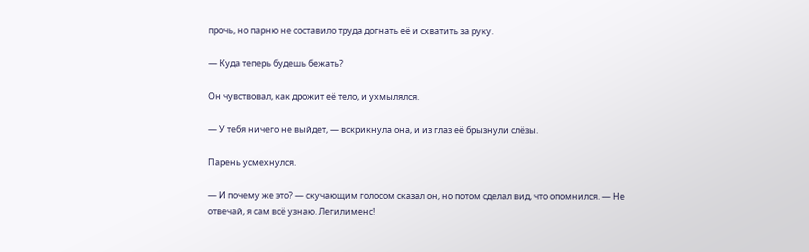прочь, но парню не составило труда догнать её и схватить за руку.

— Куда теперь будешь бежать?

Он чувствовал, как дрожит её тело, и ухмылялся.

— У тебя ничего не выйдет, — вскрикнула она, и из глаз её брызнули слёзы.

Парень усмехнулся.

— И почему же это? — скучающим голосом сказал он, но потом сделал вид, что опомнился. — Не отвечай, я сам всё узнаю. Легилименс!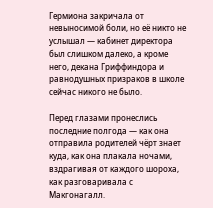Гермиона закричала от невыносимой боли, но её никто не услышал — кабинет директора был слишком далеко, а кроме него, декана Гриффиндора и равнодушных призраков в школе сейчас никого не было.

Перед глазами пронеслись последние полгода — как она отправила родителей чёрт знает куда, как она плакала ночами, вздрагивая от каждого шороха, как разговаривала с Макгонагалл.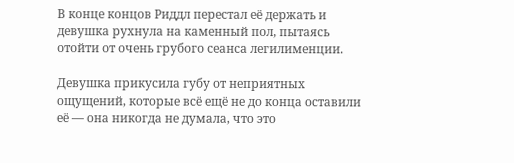В конце концов Риддл перестал её держать и девушка рухнула на каменный пол, пытаясь отойти от очень грубого сеанса легилименции.

Девушка прикусила губу от неприятных ощущений, которые всё ещё не до конца оставили её — она никогда не думала, что это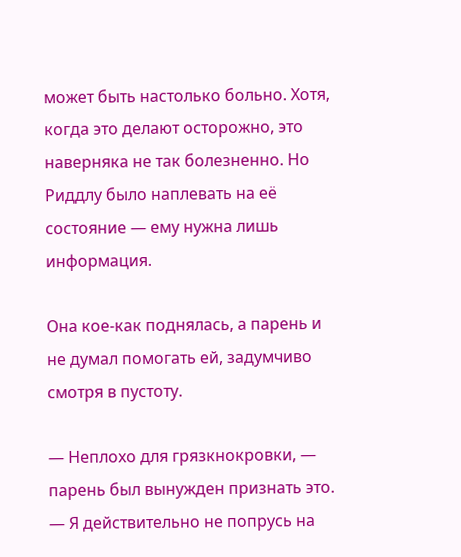может быть настолько больно. Хотя, когда это делают осторожно, это наверняка не так болезненно. Но Риддлу было наплевать на её состояние — ему нужна лишь информация.

Она кое-как поднялась, а парень и не думал помогать ей, задумчиво смотря в пустоту.

— Неплохо для грязкнокровки, — парень был вынужден признать это. — Я действительно не попрусь на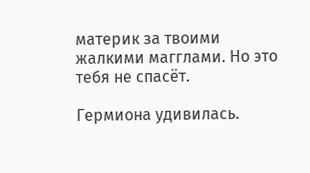материк за твоими жалкими магглами. Но это тебя не спасёт.

Гермиона удивилась.